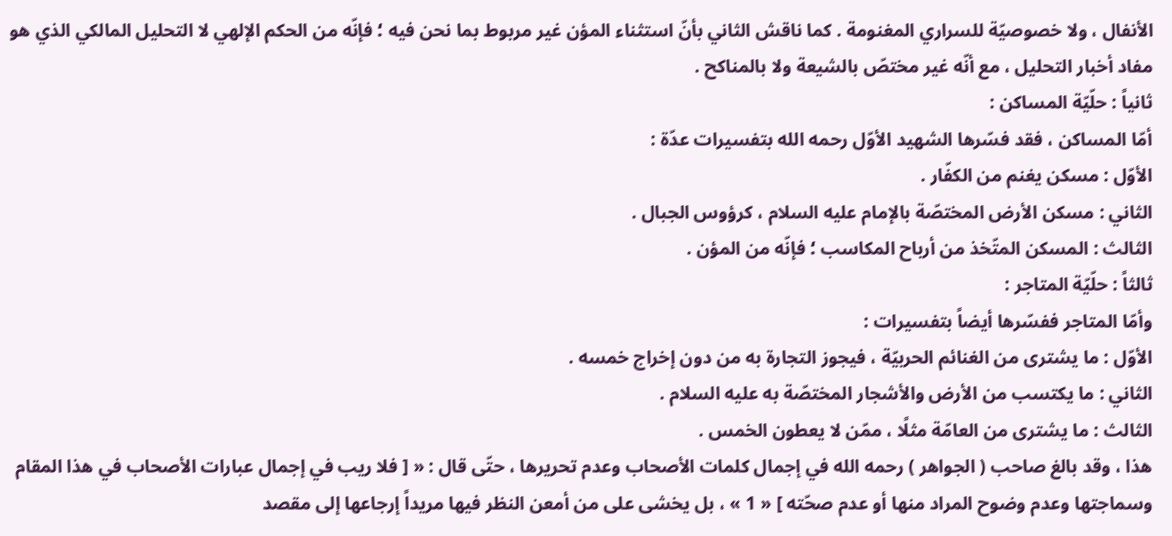الأنفال ، ولا خصوصيّة للسراري المغنومة . كما ناقش الثاني بأنّ استثناء المؤن غير مربوط بما نحن فيه ؛ فإنّه من الحكم الإلهي لا التحليل المالكي الذي هو مفاد أخبار التحليل ، مع أنّه غير مختصّ بالشيعة ولا بالمناكح .
ثانياً : حلّيّة المساكن :
أمّا المساكن ، فقد فسّرها الشهيد الأوّل رحمه الله بتفسيرات عدّة :
الأوّل : مسكن يغنم من الكفّار .
الثاني : مسكن الأرض المختصّة بالإمام عليه السلام ، كرؤوس الجبال .
الثالث : المسكن المتّخذ من أرباح المكاسب ؛ فإنّه من المؤن .
ثالثاً : حلّيّة المتاجر :
وأمّا المتاجر ففسّرها أيضاً بتفسيرات :
الأوّل : ما يشترى من الغنائم الحربيّة ، فيجوز التجارة به من دون إخراج خمسه .
الثاني : ما يكتسب من الأرض والأشجار المختصّة به عليه السلام .
الثالث : ما يشترى من العامّة مثلًا ، ممّن لا يعطون الخمس .
هذا ، وقد بالغ صاحب ( الجواهر ) رحمه الله في إجمال كلمات الأصحاب وعدم تحريرها ، حتّى قال : « [ فلا ريب في إجمال عبارات الأصحاب في هذا المقام وسماجتها وعدم وضوح المراد منها أو عدم صحّته ] « 1 » ، بل يخشى على من أمعن النظر فيها مريداً إرجاعها إلى مقصد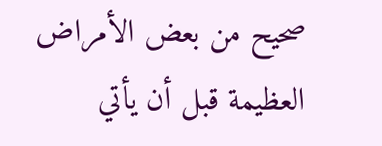صحيح من بعض الأمراض العظيمة قبل أن يأتي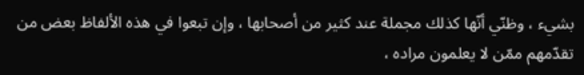بشيء ، وظنّي أنّها كذلك مجملة عند كثير من أصحابها ، وإن تبعوا في هذه الألفاظ بعض من تقدّمهم ممّن لا يعلمون مراده ،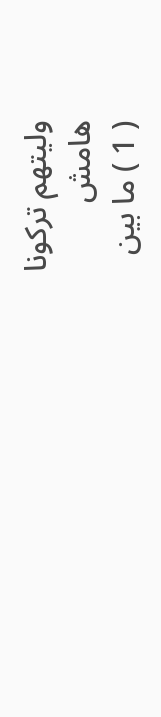وليتهم تركونا
هامش
( 1 ) ما بين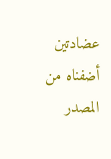عضادتين أضفناه من المصدر